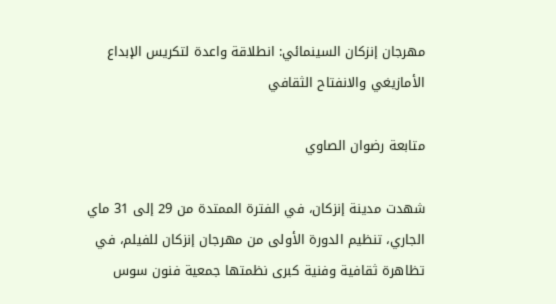مهرجان إنزكان السينمائي: انطلاقة واعدة لتكريس الإبداع الأمازيغي والانفتاح الثقافي

متابعة رضوان الصاوي

شهدت مدينة إنزكان، في الفترة الممتدة من 29 إلى 31 ماي الجاري، تنظيم الدورة الأولى من مهرجان إنزكان للفيلم، في تظاهرة ثقافية وفنية كبرى نظمتها جمعية فنون سوس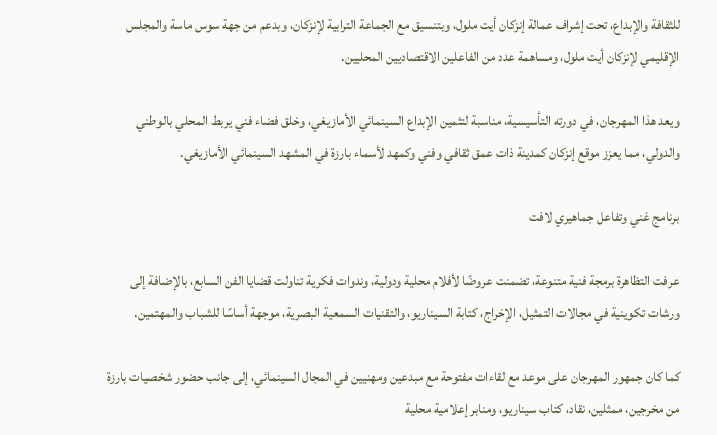للثقافة والإبداع، تحت إشراف عمالة إنزكان أيت ملول، وبتنسيق مع الجماعة الترابية لإنزكان، وبدعم من جهة سوس ماسة والمجلس الإقليمي لإنزكان أيت ملول، ومساهمة عدد من الفاعلين الاقتصاديين المحليين.

ويعد هذا المهرجان، في دورته التأسيسية، مناسبة لتثمين الإبداع السينمائي الأمازيغي، وخلق فضاء فني يربط المحلي بالوطني والدولي، مما يعزز موقع إنزكان كمدينة ذات عمق ثقافي وفني وكمهد لأسماء بارزة في المشهد السينمائي الأمازيغي.

برنامج غني وتفاعل جماهيري لافت

عرفت التظاهرة برمجة فنية متنوعة، تضمنت عروضًا لأفلام محلية ودولية، وندوات فكرية تناولت قضايا الفن السابع، بالإضافة إلى ورشات تكوينية في مجالات التمثيل، الإخراج، كتابة السيناريو، والتقنيات السمعية البصرية، موجهة أساسًا للشباب والمهتمين.

كما كان جمهور المهرجان على موعد مع لقاءات مفتوحة مع مبدعين ومهنيين في المجال السينمائي، إلى جانب حضور شخصيات بارزة من مخرجين، ممثلين، نقاد، كتاب سيناريو، ومنابر إعلامية محلية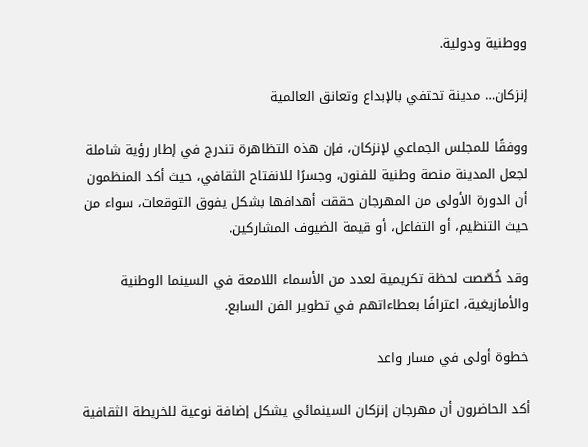ووطنية ودولية.

إنزكان… مدينة تحتفي بالإبداع وتعانق العالمية

ووفقًا للمجلس الجماعي لإنزكان، فإن هذه التظاهرة تندرج في إطار رؤية شاملة لجعل المدينة منصة وطنية للفنون، وجسرًا للانفتاح الثقافي، حيث أكد المنظمون أن الدورة الأولى من المهرجان حققت أهدافها بشكل يفوق التوقعات، سواء من حيث التنظيم، أو التفاعل، أو قيمة الضيوف المشاركين.

وقد خُصّصت لحظة تكريمية لعدد من الأسماء اللامعة في السينما الوطنية والأمازيغية، اعترافًا بعطاءاتهم في تطوير الفن السابع.

خطوة أولى في مسار واعد

أكد الحاضرون أن مهرجان إنزكان السينمائي يشكل إضافة نوعية للخريطة الثقافية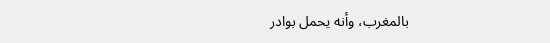بالمغرب، وأنه يحمل بوادر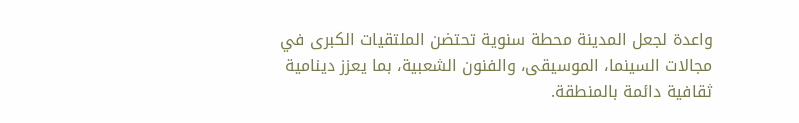واعدة لجعل المدينة محطة سنوية تحتضن الملتقيات الكبرى في مجالات السينما، الموسيقى، والفنون الشعبية، بما يعزز دينامية ثقافية دائمة بالمنطقة.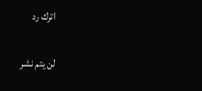اترك رد

لن يتم نشر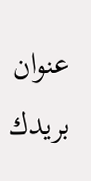عنوان بريدك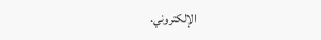الإلكتروني.